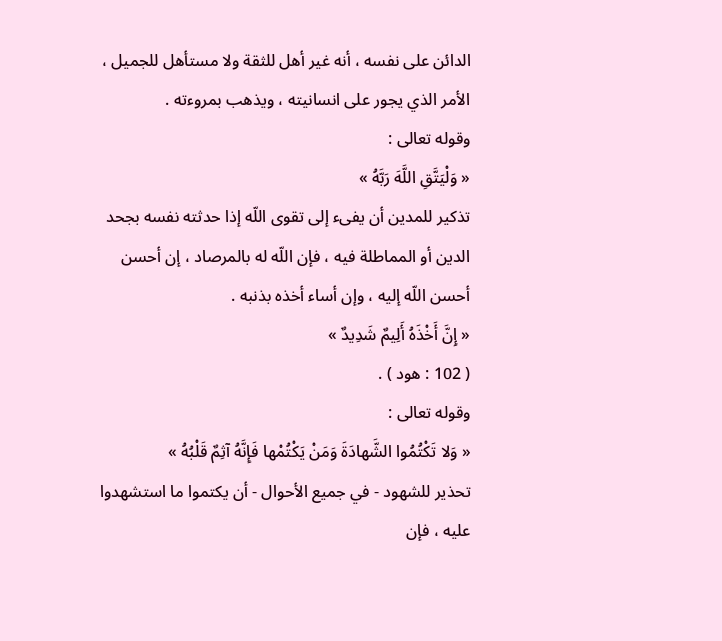الدائن على نفسه ، أنه غير أهل للثقة ولا مستأهل للجميل ، الأمر الذي يجور على انسانيته ، ويذهب بمروءته .
وقوله تعالى :
« وَلْيَتَّقِ اللَّهَ رَبَّهُ »
تذكير للمدين أن يفىء إلى تقوى اللّه إذا حدثته نفسه بجحد الدين أو المماطلة فيه ، فإن اللّه له بالمرصاد ، إن أحسن أحسن اللّه إليه ، وإن أساء أخذه بذنبه .
« إِنَّ أَخْذَهُ أَلِيمٌ شَدِيدٌ »
( 102 : هود ) .
وقوله تعالى :
« وَلا تَكْتُمُوا الشَّهادَةَ وَمَنْ يَكْتُمْها فَإِنَّهُ آثِمٌ قَلْبُهُ »
تحذير للشهود - في جميع الأحوال - أن يكتموا ما استشهدوا عليه ، فإن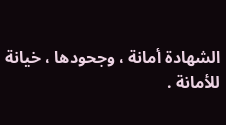الشهادة أمانة ، وجحودها ، خيانة للأمانة .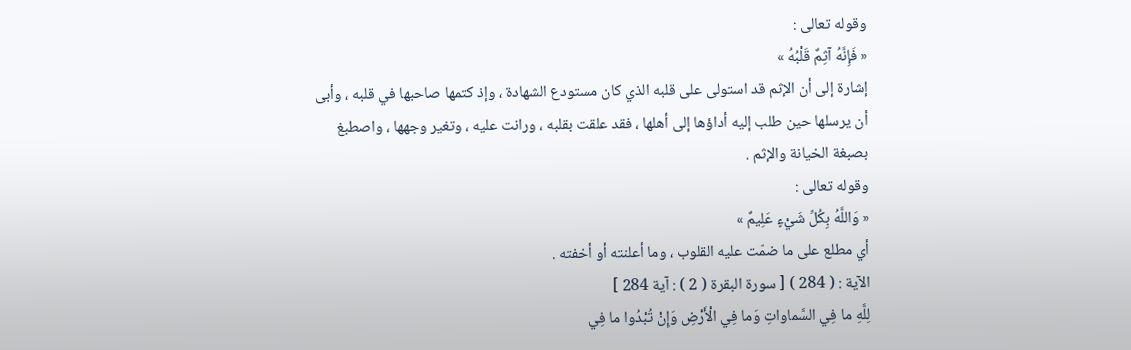وقوله تعالى :
« فَإِنَّهُ آثِمٌ قَلْبُهُ »
إشارة إلى أن الإثم قد استولى على قلبه الذي كان مستودع الشهادة ، وإذ كتمها صاحبها في قلبه ، وأبى أن يرسلها حين طلب إليه أداؤها إلى أهلها ، فقد علقت بقلبه ، ورانت عليه ، وتغير وجهها ، واصطبغ بصبغة الخيانة والإثم .
وقوله تعالى :
« وَاللَّهُ بِكُلِّ شَيْءٍ عَلِيمٌ »
أي مطلع على ما ضمّت عليه القلوب ، وما أعلنته أو أخفته .
الآية : ( 284 ) [ سورة البقرة ( 2 ) : آية 284 ]
لِلَّهِ ما فِي السَّماواتِ وَما فِي الْأَرْضِ وَإِنْ تُبْدُوا ما فِي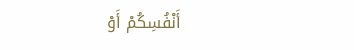أَنْفُسِكُمْ أَوْ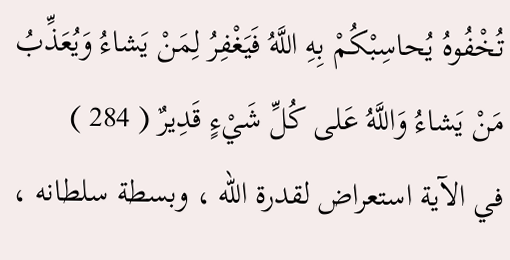تُخْفُوهُ يُحاسِبْكُمْ بِهِ اللَّهُ فَيَغْفِرُ لِمَنْ يَشاءُ وَيُعَذِّبُ مَنْ يَشاءُ وَاللَّهُ عَلى كُلِّ شَيْءٍ قَدِيرٌ ( 284 )
في الآية استعراض لقدرة اللّه ، وبسطة سلطانه ،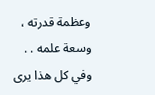وعظمة قدرته ، وسعة علمه . .
وفي كل هذا يرى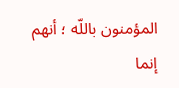المؤمنون باللّه ؛ أنهم إنما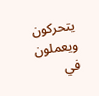يتحركون ويعملون في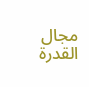مجال القدرة